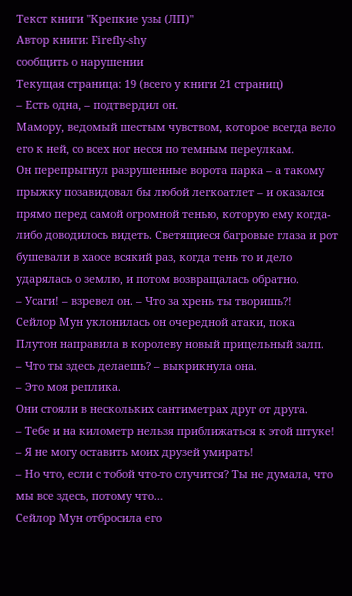Текст книги "Крепкие узы (ЛП)"
Автор книги: Firefly-shy
сообщить о нарушении
Текущая страница: 19 (всего у книги 21 страниц)
– Есть одна, – подтвердил он.
Мамору, ведомый шестым чувством, которое всегда вело его к ней, со всех ног несся по темным переулкам.
Он перепрыгнул разрушенные ворота парка – а такому прыжку позавидовал бы любой легкоатлет – и оказался прямо перед самой огромной тенью, которую ему когда-либо доводилось видеть. Светящиеся багровые глаза и рот бушевали в хаосе всякий раз, когда тень то и дело ударялась о землю, и потом возвращалась обратно.
– Усаги! – взревел он. – Что за хрень ты творишь?!
Сейлор Мун уклонилась он очередной атаки, пока Плутон направила в королеву новый прицельный залп.
– Что ты здесь делаешь? – выкрикнула она.
– Это моя реплика.
Они стояли в нескольких сантиметрах друг от друга.
– Тебе и на километр нельзя приближаться к этой штуке!
– Я не могу оставить моих друзей умирать!
– Но что, если с тобой что-то случится? Ты не думала, что мы все здесь, потому что…
Сейлор Мун отбросила его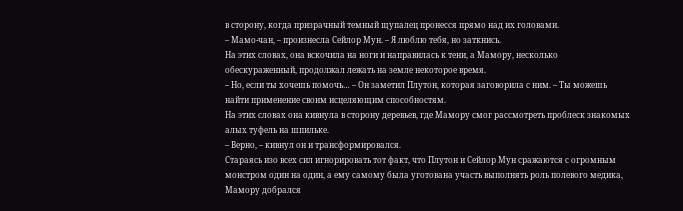в сторону, когда призрачный темный щупалец пронесся прямо над их головами.
– Мамо-чан, – произнесла Сейлор Мун. – Я люблю тебя, но заткнись.
На этих словах, она вскочила на ноги и направилась к тени, а Мамору, несколько обескураженный, продолжал лежать на земле некоторое время.
– Но, если ты хочешь помочь… – Он заметил Плутон, которая заговорила с ним. – Ты можешь найти применение своим исцеляющим способностям.
На этих словах она кивнула в сторону деревьев, где Мамору смог рассмотреть проблеск знакомых алых туфель на шпильке.
– Верно, – кивнул он и трансформировался.
Стараясь изо всех сил игнорировать тот факт, что Плутон и Сейлор Мун сражаются с огромным монстром один на один, а ему самому была уготована участь выполнять роль полевого медика, Мамору добрался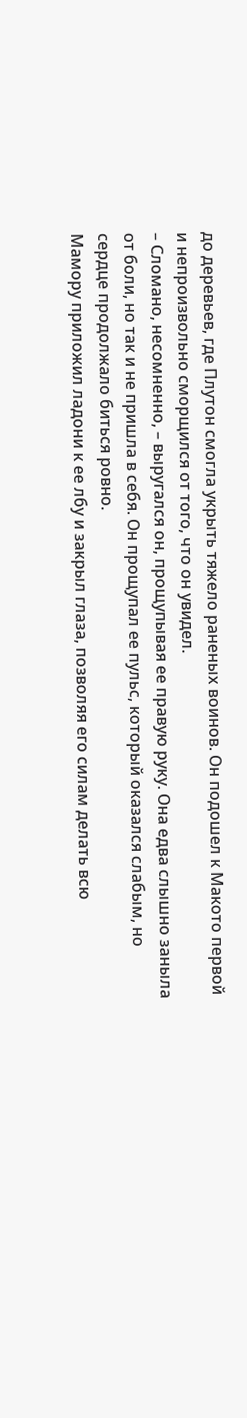до деревьев, где Плутон смогла укрыть тяжело раненых воинов. Он подошел к Макото первой и непроизвольно сморщился от того, что он увидел.
– Сломано, несомненно, – выругался он, прощупывая ее правую руку. Она едва слышно заныла от боли, но так и не пришла в себя. Он прощупал ее пульс, который оказался слабым, но сердце продолжало биться ровно.
Мамору приложил ладони к ее лбу и закрыл глаза, позволяя его силам делать всю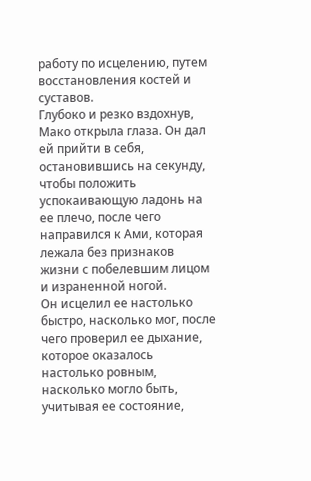работу по исцелению, путем восстановления костей и суставов.
Глубоко и резко вздохнув, Мако открыла глаза. Он дал ей прийти в себя, остановившись на секунду, чтобы положить успокаивающую ладонь на ее плечо, после чего направился к Ами, которая лежала без признаков жизни с побелевшим лицом и израненной ногой.
Он исцелил ее настолько быстро, насколько мог, после чего проверил ее дыхание, которое оказалось настолько ровным, насколько могло быть, учитывая ее состояние,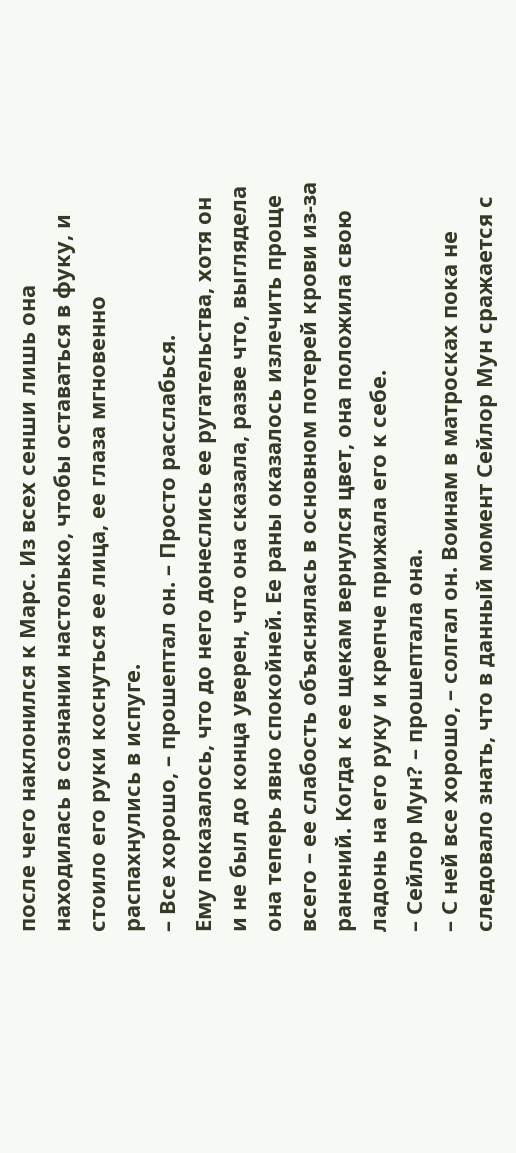после чего наклонился к Марс. Из всех сенши лишь она находилась в сознании настолько, чтобы оставаться в фуку, и стоило его руки коснуться ее лица, ее глаза мгновенно распахнулись в испуге.
– Все хорошо, – прошептал он. – Просто расслабься.
Ему показалось, что до него донеслись ее ругательства, хотя он и не был до конца уверен, что она сказала, разве что, выглядела она теперь явно спокойней. Ее раны оказалось излечить проще всего – ее слабость объяснялась в основном потерей крови из-за ранений. Когда к ее щекам вернулся цвет, она положила свою ладонь на его руку и крепче прижала его к себе.
– Сейлор Мун? – прошептала она.
– С ней все хорошо, – солгал он. Воинам в матросках пока не следовало знать, что в данный момент Сейлор Мун сражается с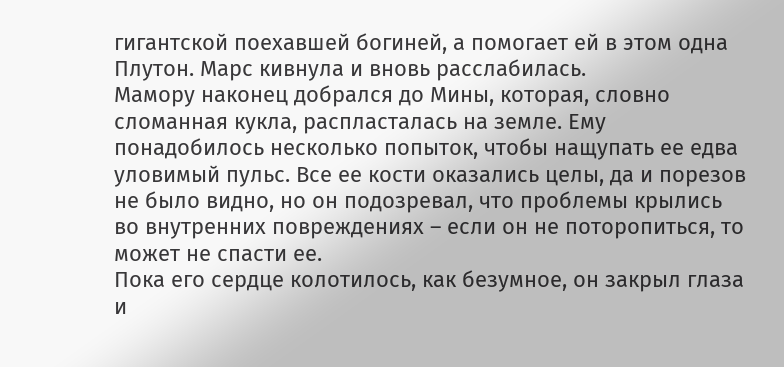гигантской поехавшей богиней, а помогает ей в этом одна Плутон. Марс кивнула и вновь расслабилась.
Мамору наконец добрался до Мины, которая, словно сломанная кукла, распласталась на земле. Ему понадобилось несколько попыток, чтобы нащупать ее едва уловимый пульс. Все ее кости оказались целы, да и порезов не было видно, но он подозревал, что проблемы крылись во внутренних повреждениях – если он не поторопиться, то может не спасти ее.
Пока его сердце колотилось, как безумное, он закрыл глаза и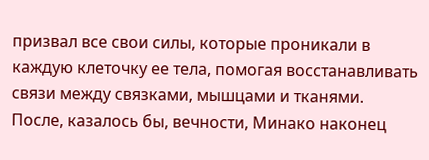призвал все свои силы, которые проникали в каждую клеточку ее тела, помогая восстанавливать связи между связками, мышцами и тканями.
После, казалось бы, вечности, Минако наконец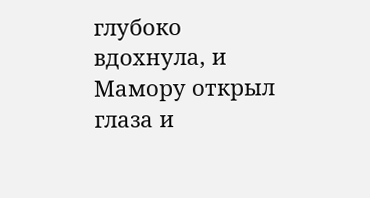глубоко вдохнула, и Мамору открыл глаза и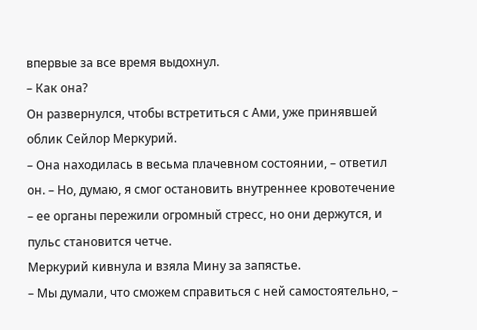впервые за все время выдохнул.
– Как она?
Он развернулся, чтобы встретиться с Ами, уже принявшей облик Сейлор Меркурий.
– Она находилась в весьма плачевном состоянии, – ответил он. – Но, думаю, я смог остановить внутреннее кровотечение – ее органы пережили огромный стресс, но они держутся, и пульс становится четче.
Меркурий кивнула и взяла Мину за запястье.
– Мы думали, что сможем справиться с ней самостоятельно, –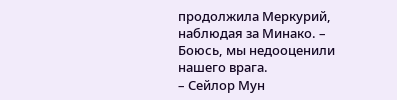продолжила Меркурий, наблюдая за Минако. – Боюсь, мы недооценили нашего врага.
– Сейлор Мун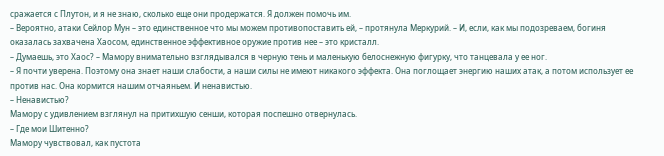сражается с Плутон, и я не знаю, сколько еще они продержатся. Я должен помочь им.
– Вероятно, атаки Сейлор Мун – это единственное что мы можем противопоставить ей, – протянула Меркурий. – И, если, как мы подозреваем, богиня оказалась захвачена Хаосом, единственное эффективное оружие против нее – это кристалл.
– Думаешь, это Хаос? – Мамору внимательно взглядывался в черную тень и маленькую белоснежную фигурку, что танцевала у ее ног.
– Я почти уверена. Поэтому она знает наши слабости, а наши силы не имеют никакого эффекта. Она поглощает энергию наших атак, а потом использует ее против нас. Она кормится нашим отчаяньем. И ненавистью.
– Ненавистью?
Мамору с удивлением взглянул на притихшую сенши, которая поспешно отвернулась.
– Где мои Шитенно?
Мамору чувствовал, как пустота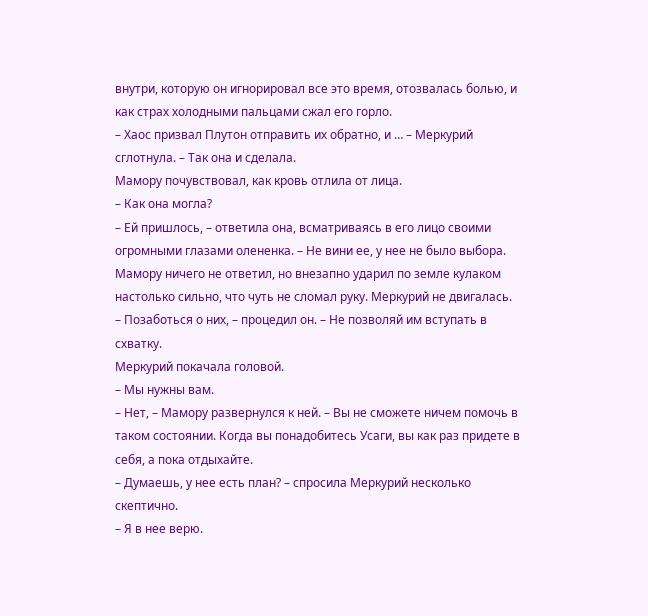внутри, которую он игнорировал все это время, отозвалась болью, и как страх холодными пальцами сжал его горло.
– Хаос призвал Плутон отправить их обратно, и … – Меркурий сглотнула. – Так она и сделала.
Мамору почувствовал, как кровь отлила от лица.
– Как она могла?
– Ей пришлось, – ответила она, всматриваясь в его лицо своими огромными глазами олененка. – Не вини ее, у нее не было выбора.
Мамору ничего не ответил, но внезапно ударил по земле кулаком настолько сильно, что чуть не сломал руку. Меркурий не двигалась.
– Позаботься о них, – процедил он. – Не позволяй им вступать в схватку.
Меркурий покачала головой.
– Мы нужны вам.
– Нет, – Мамору развернулся к ней. – Вы не сможете ничем помочь в таком состоянии. Когда вы понадобитесь Усаги, вы как раз придете в себя, а пока отдыхайте.
– Думаешь, у нее есть план? – спросила Меркурий несколько скептично.
– Я в нее верю.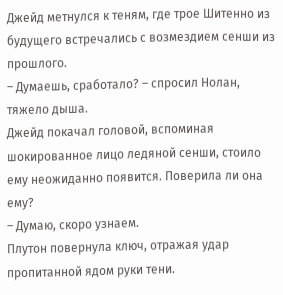Джейд метнулся к теням, где трое Шитенно из будущего встречались с возмездием сенши из прошлого.
– Думаешь, сработало? – спросил Нолан, тяжело дыша.
Джейд покачал головой, вспоминая шокированное лицо ледяной сенши, стоило ему неожиданно появится. Поверила ли она ему?
– Думаю, скоро узнаем.
Плутон повернула ключ, отражая удар пропитанной ядом руки тени.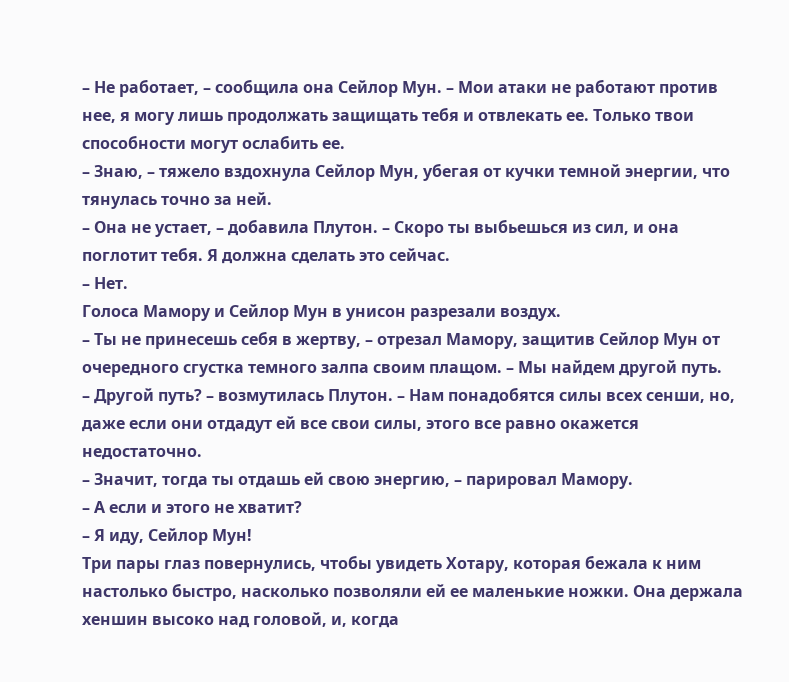– Не работает, – сообщила она Сейлор Мун. – Мои атаки не работают против нее, я могу лишь продолжать защищать тебя и отвлекать ее. Только твои способности могут ослабить ее.
– Знаю, – тяжело вздохнула Сейлор Мун, убегая от кучки темной энергии, что тянулась точно за ней.
– Она не устает, – добавила Плутон. – Скоро ты выбьешься из сил, и она поглотит тебя. Я должна сделать это сейчас.
– Нет.
Голоса Мамору и Сейлор Мун в унисон разрезали воздух.
– Ты не принесешь себя в жертву, – отрезал Мамору, защитив Сейлор Мун от очередного сгустка темного залпа своим плащом. – Мы найдем другой путь.
– Другой путь? – возмутилась Плутон. – Нам понадобятся силы всех сенши, но, даже если они отдадут ей все свои силы, этого все равно окажется недостаточно.
– Значит, тогда ты отдашь ей свою энергию, – парировал Мамору.
– А если и этого не хватит?
– Я иду, Сейлор Мун!
Три пары глаз повернулись, чтобы увидеть Хотару, которая бежала к ним настолько быстро, насколько позволяли ей ее маленькие ножки. Она держала хеншин высоко над головой, и, когда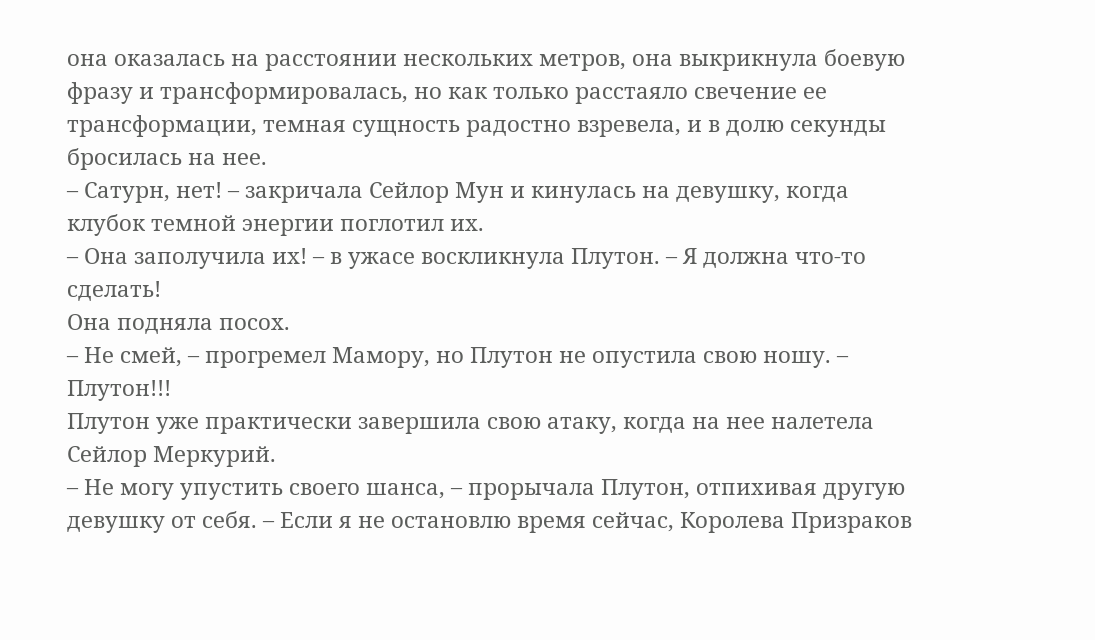она оказалась на расстоянии нескольких метров, она выкрикнула боевую фразу и трансформировалась, но как только расстаяло свечение ее трансформации, темная сущность радостно взревела, и в долю секунды бросилась на нее.
– Сатурн, нет! – закричала Сейлор Мун и кинулась на девушку, когда клубок темной энергии поглотил их.
– Она заполучила их! – в ужасе воскликнула Плутон. – Я должна что-то сделать!
Она подняла посох.
– Не смей, – прогремел Мамору, но Плутон не опустила свою ношу. – Плутон!!!
Плутон уже практически завершила свою атаку, когда на нее налетела Сейлор Меркурий.
– Не могу упустить своего шанса, – прорычала Плутон, отпихивая другую девушку от себя. – Если я не остановлю время сейчас, Королева Призраков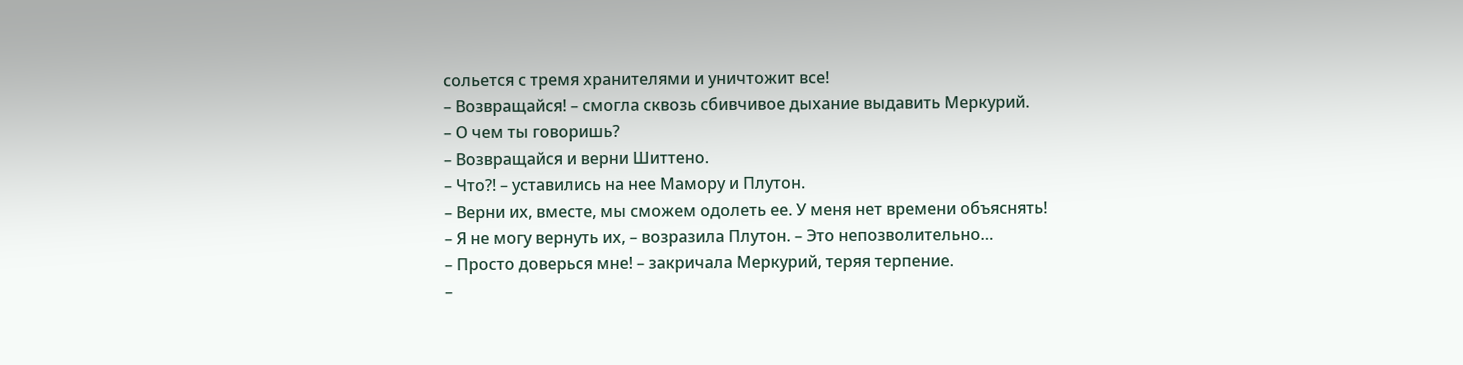сольется с тремя хранителями и уничтожит все!
– Возвращайся! – смогла сквозь сбивчивое дыхание выдавить Меркурий.
– О чем ты говоришь?
– Возвращайся и верни Шиттено.
– Что?! – уставились на нее Мамору и Плутон.
– Верни их, вместе, мы сможем одолеть ее. У меня нет времени объяснять!
– Я не могу вернуть их, – возразила Плутон. – Это непозволительно…
– Просто доверься мне! – закричала Меркурий, теряя терпение.
–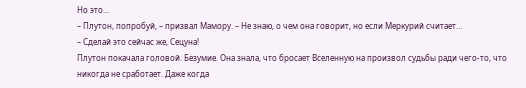Но это…
– Плутон, попробуй, – призвал Мамору. – Не знаю, о чем она говорит, но если Меркурий считает…
– Сделай это сейчас же, Сецуна!
Плутон покачала головой. Безумие. Она знала, что бросает Вселенную на произвол судьбы ради чего-то, что никогда не сработает. Даже когда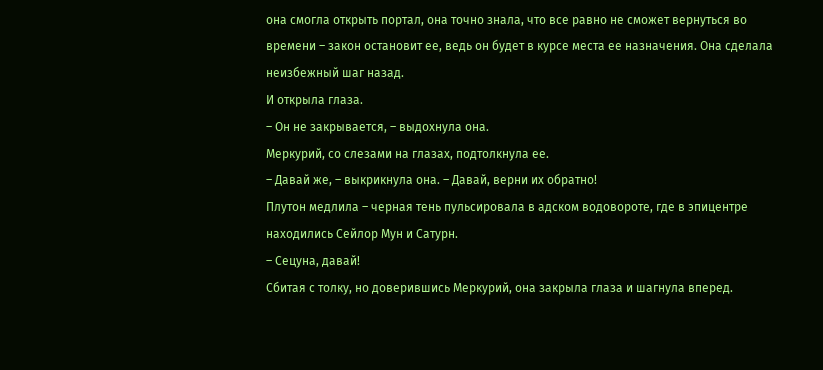она смогла открыть портал, она точно знала, что все равно не сможет вернуться во времени – закон остановит ее, ведь он будет в курсе места ее назначения. Она сделала неизбежный шаг назад.
И открыла глаза.
– Он не закрывается, – выдохнула она.
Меркурий, со слезами на глазах, подтолкнула ее.
– Давай же, – выкрикнула она. – Давай, верни их обратно!
Плутон медлила – черная тень пульсировала в адском водовороте, где в эпицентре находились Сейлор Мун и Сатурн.
– Сецуна, давай!
Сбитая с толку, но доверившись Меркурий, она закрыла глаза и шагнула вперед.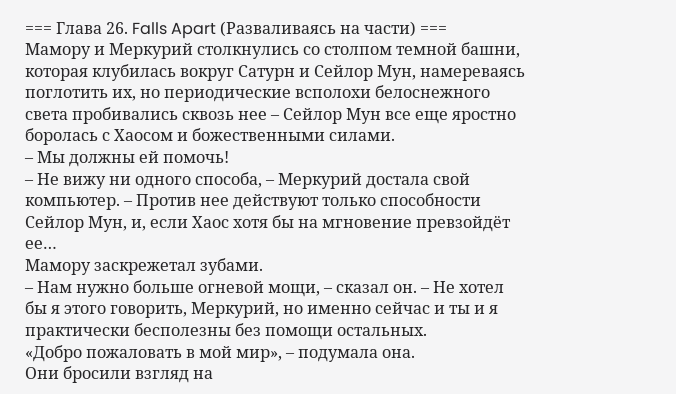=== Глава 26. Falls Apart (Разваливаясь на части) ===
Мамору и Меркурий столкнулись со столпом темной башни, которая клубилась вокруг Сатурн и Сейлор Мун, намереваясь поглотить их, но периодические всполохи белоснежного света пробивались сквозь нее – Сейлор Мун все еще яростно боролась с Хаосом и божественными силами.
– Мы должны ей помочь!
– Не вижу ни одного способа, – Меркурий достала свой компьютер. – Против нее действуют только способности Сейлор Мун, и, если Хаос хотя бы на мгновение превзойдёт ее…
Мамору заскрежетал зубами.
– Нам нужно больше огневой мощи, – сказал он. – Не хотел бы я этого говорить, Меркурий, но именно сейчас и ты и я практически бесполезны без помощи остальных.
«Добро пожаловать в мой мир», – подумала она.
Они бросили взгляд на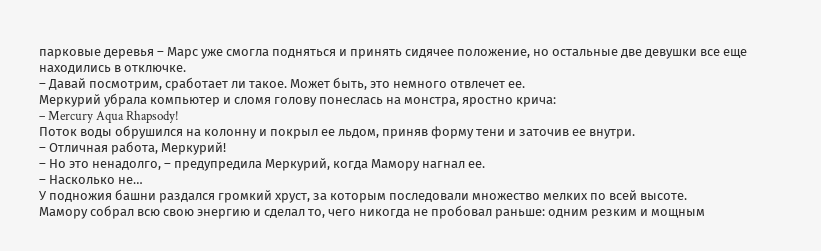парковые деревья – Марс уже смогла подняться и принять сидячее положение, но остальные две девушки все еще находились в отключке.
– Давай посмотрим, сработает ли такое. Может быть, это немного отвлечет ее.
Меркурий убрала компьютер и сломя голову понеслась на монстра, яростно крича:
– Mercury Aqua Rhapsody!
Поток воды обрушился на колонну и покрыл ее льдом, приняв форму тени и заточив ее внутри.
– Отличная работа, Меркурий!
– Но это ненадолго, – предупредила Меркурий, когда Мамору нагнал ее.
– Насколько не…
У подножия башни раздался громкий хруст, за которым последовали множество мелких по всей высоте.
Мамору собрал всю свою энергию и сделал то, чего никогда не пробовал раньше: одним резким и мощным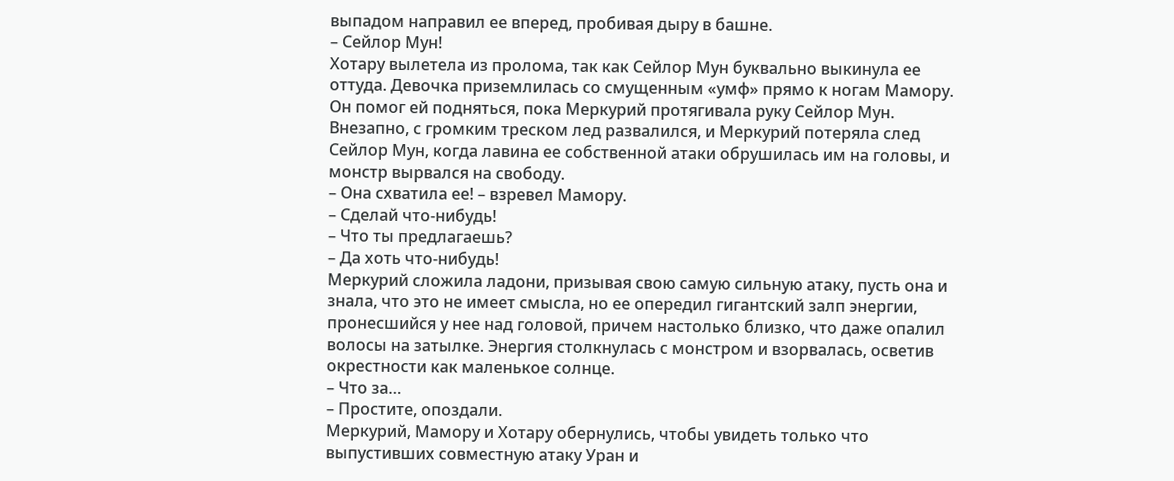выпадом направил ее вперед, пробивая дыру в башне.
– Сейлор Мун!
Хотару вылетела из пролома, так как Сейлор Мун буквально выкинула ее оттуда. Девочка приземлилась со смущенным «умф» прямо к ногам Мамору. Он помог ей подняться, пока Меркурий протягивала руку Сейлор Мун.
Внезапно, с громким треском лед развалился, и Меркурий потеряла след Сейлор Мун, когда лавина ее собственной атаки обрушилась им на головы, и монстр вырвался на свободу.
– Она схватила ее! – взревел Мамору.
– Сделай что-нибудь!
– Что ты предлагаешь?
– Да хоть что-нибудь!
Меркурий сложила ладони, призывая свою самую сильную атаку, пусть она и знала, что это не имеет смысла, но ее опередил гигантский залп энергии, пронесшийся у нее над головой, причем настолько близко, что даже опалил волосы на затылке. Энергия столкнулась с монстром и взорвалась, осветив окрестности как маленькое солнце.
– Что за…
– Простите, опоздали.
Меркурий, Мамору и Хотару обернулись, чтобы увидеть только что выпустивших совместную атаку Уран и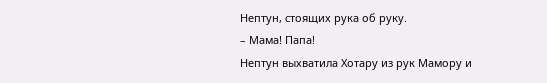Нептун, стоящих рука об руку.
– Мама! Папа!
Нептун выхватила Хотару из рук Мамору и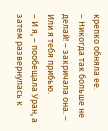крепко обняла ее.
– Никогда так больше не делай! – закричала она. – Или я тебя прибью.
– И я, – пообещала Уран, а затем развернулась к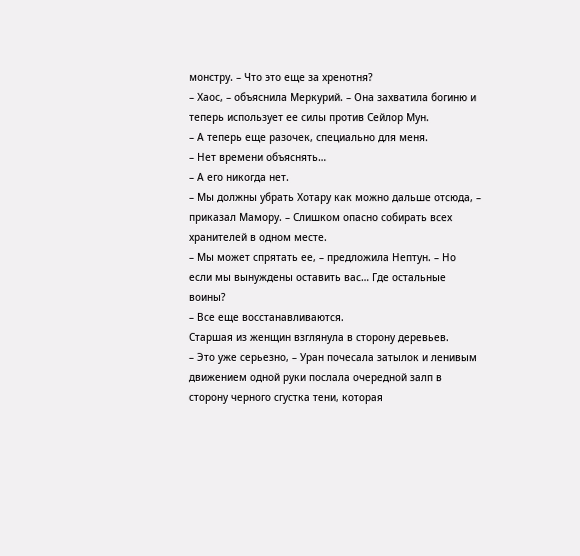монстру. – Что это еще за хренотня?
– Хаос, – объяснила Меркурий. – Она захватила богиню и теперь использует ее силы против Сейлор Мун.
– А теперь еще разочек, специально для меня.
– Нет времени объяснять…
– А его никогда нет.
– Мы должны убрать Хотару как можно дальше отсюда, – приказал Мамору. – Слишком опасно собирать всех хранителей в одном месте.
– Мы может спрятать ее, – предложила Нептун. – Но если мы вынуждены оставить вас… Где остальные воины?
– Все еще восстанавливаются.
Старшая из женщин взглянула в сторону деревьев.
– Это уже серьезно, – Уран почесала затылок и ленивым движением одной руки послала очередной залп в сторону черного сгустка тени, которая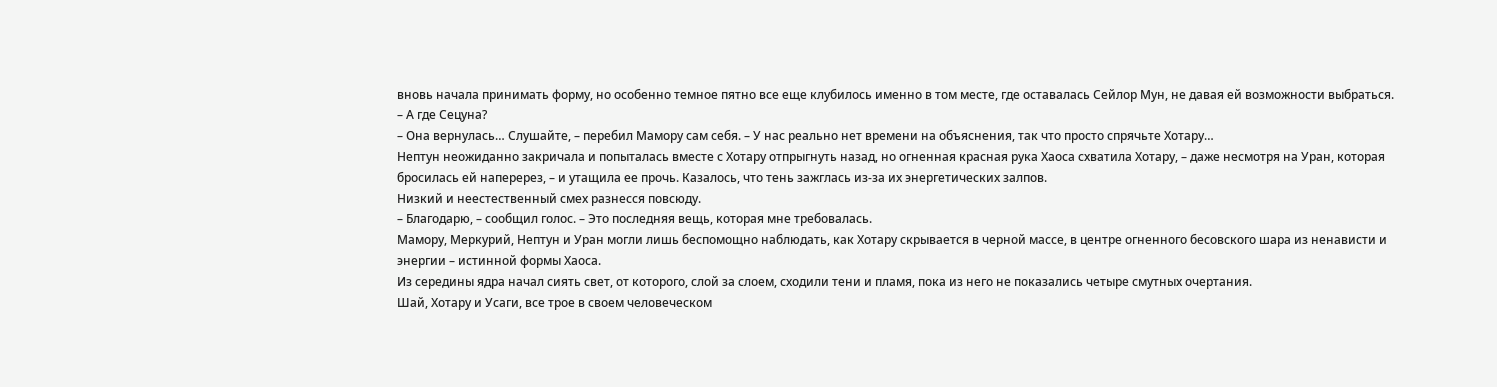вновь начала принимать форму, но особенно темное пятно все еще клубилось именно в том месте, где оставалась Сейлор Мун, не давая ей возможности выбраться.
– А где Сецуна?
– Она вернулась… Слушайте, – перебил Мамору сам себя. – У нас реально нет времени на объяснения, так что просто спрячьте Хотару…
Нептун неожиданно закричала и попыталась вместе с Хотару отпрыгнуть назад, но огненная красная рука Хаоса схватила Хотару, – даже несмотря на Уран, которая бросилась ей наперерез, – и утащила ее прочь. Казалось, что тень зажглась из-за их энергетических залпов.
Низкий и неестественный смех разнесся повсюду.
– Благодарю, – сообщил голос. – Это последняя вещь, которая мне требовалась.
Мамору, Меркурий, Нептун и Уран могли лишь беспомощно наблюдать, как Хотару скрывается в черной массе, в центре огненного бесовского шара из ненависти и энергии – истинной формы Хаоса.
Из середины ядра начал сиять свет, от которого, слой за слоем, сходили тени и пламя, пока из него не показались четыре смутных очертания.
Шай, Хотару и Усаги, все трое в своем человеческом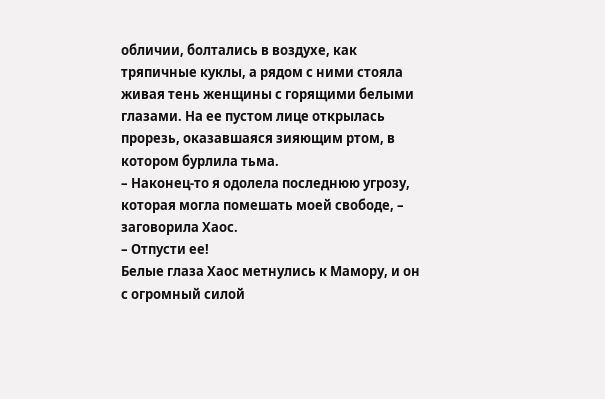обличии, болтались в воздухе, как тряпичные куклы, а рядом с ними стояла живая тень женщины с горящими белыми глазами. На ее пустом лице открылась прорезь, оказавшаяся зияющим ртом, в котором бурлила тьма.
– Наконец-то я одолела последнюю угрозу, которая могла помешать моей свободе, – заговорила Хаос.
– Отпусти ее!
Белые глаза Хаос метнулись к Мамору, и он с огромный силой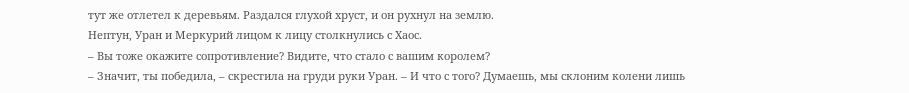тут же отлетел к деревьям. Раздался глухой хруст, и он рухнул на землю.
Нептун, Уран и Меркурий лицом к лицу столкнулись с Хаос.
– Вы тоже окажите сопротивление? Видите, что стало с вашим королем?
– Значит, ты победила, – скрестила на груди руки Уран. – И что с того? Думаешь, мы склоним колени лишь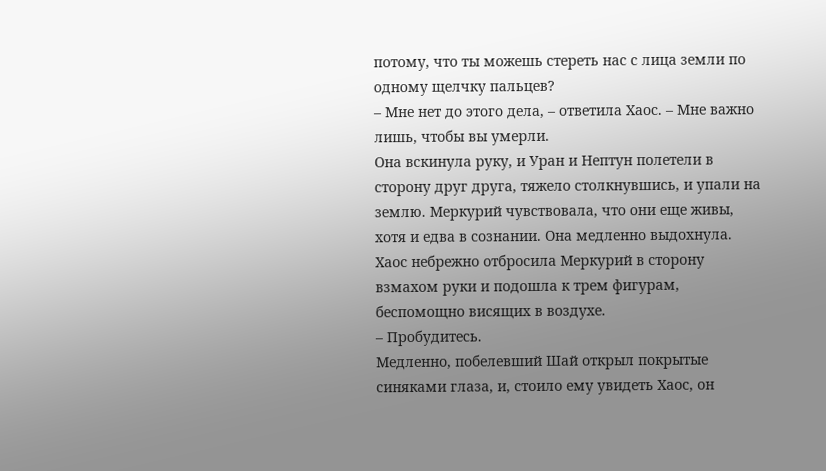потому, что ты можешь стереть нас с лица земли по одному щелчку пальцев?
– Мне нет до этого дела, – ответила Хаос. – Мне важно лишь, чтобы вы умерли.
Она вскинула руку, и Уран и Нептун полетели в сторону друг друга, тяжело столкнувшись, и упали на землю. Меркурий чувствовала, что они еще живы, хотя и едва в сознании. Она медленно выдохнула.
Хаос небрежно отбросила Меркурий в сторону взмахом руки и подошла к трем фигурам, беспомощно висящих в воздухе.
– Пробудитесь.
Медленно, побелевший Шай открыл покрытые синяками глаза, и, стоило ему увидеть Хаос, он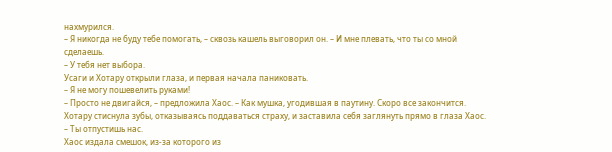нахмурился.
– Я никогда не буду тебе помогать, – сквозь кашель выговорил он. – И мне плевать, что ты со мной сделаешь.
– У тебя нет выбора.
Усаги и Хотару открыли глаза, и первая начала паниковать.
– Я не могу пошевелить руками!
– Просто не двигайся, – предложила Хаос. – Как мушка, угодившая в паутину. Скоро все закончится.
Хотару стиснула зубы, отказываясь поддаваться страху, и заставила себя заглянуть прямо в глаза Хаос.
– Ты отпустишь нас.
Хаос издала смешок, из-за которого из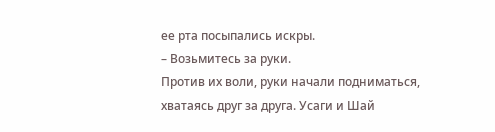ее рта посыпались искры.
– Возьмитесь за руки.
Против их воли, руки начали подниматься, хватаясь друг за друга. Усаги и Шай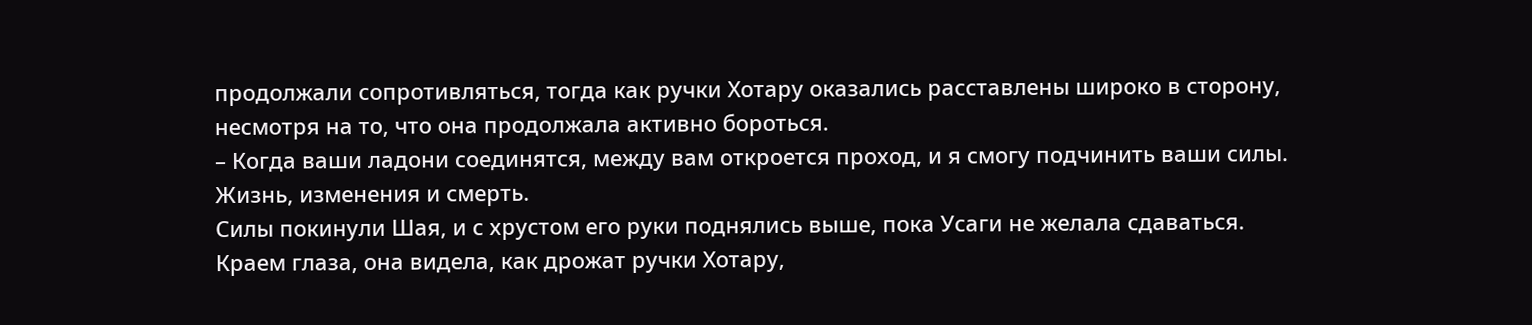продолжали сопротивляться, тогда как ручки Хотару оказались расставлены широко в сторону, несмотря на то, что она продолжала активно бороться.
– Когда ваши ладони соединятся, между вам откроется проход, и я смогу подчинить ваши силы. Жизнь, изменения и смерть.
Силы покинули Шая, и с хрустом его руки поднялись выше, пока Усаги не желала сдаваться. Краем глаза, она видела, как дрожат ручки Хотару,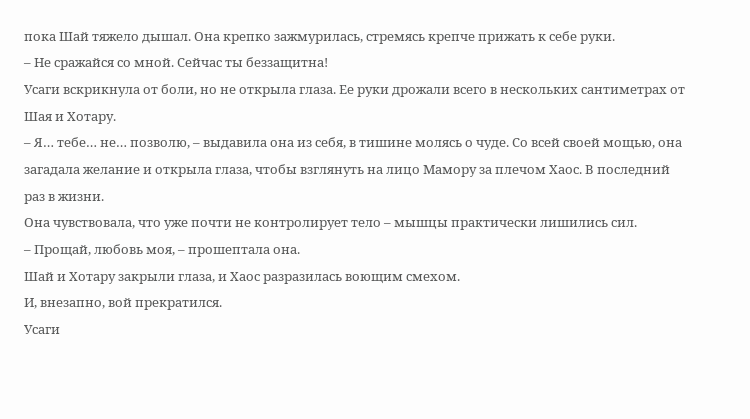пока Шай тяжело дышал. Она крепко зажмурилась, стремясь крепче прижать к себе руки.
– Не сражайся со мной. Сейчас ты беззащитна!
Усаги вскрикнула от боли, но не открыла глаза. Ее руки дрожали всего в нескольких сантиметрах от Шая и Хотару.
– Я… тебе… не… позволю, – выдавила она из себя, в тишине молясь о чуде. Со всей своей мощью, она загадала желание и открыла глаза, чтобы взглянуть на лицо Мамору за плечом Хаос. В последний раз в жизни.
Она чувствовала, что уже почти не контролирует тело – мышцы практически лишились сил.
– Прощай, любовь моя, – прошептала она.
Шай и Хотару закрыли глаза, и Хаос разразилась воющим смехом.
И, внезапно, вой прекратился.
Усаги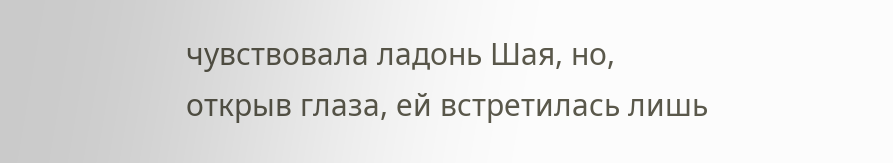чувствовала ладонь Шая, но, открыв глаза, ей встретилась лишь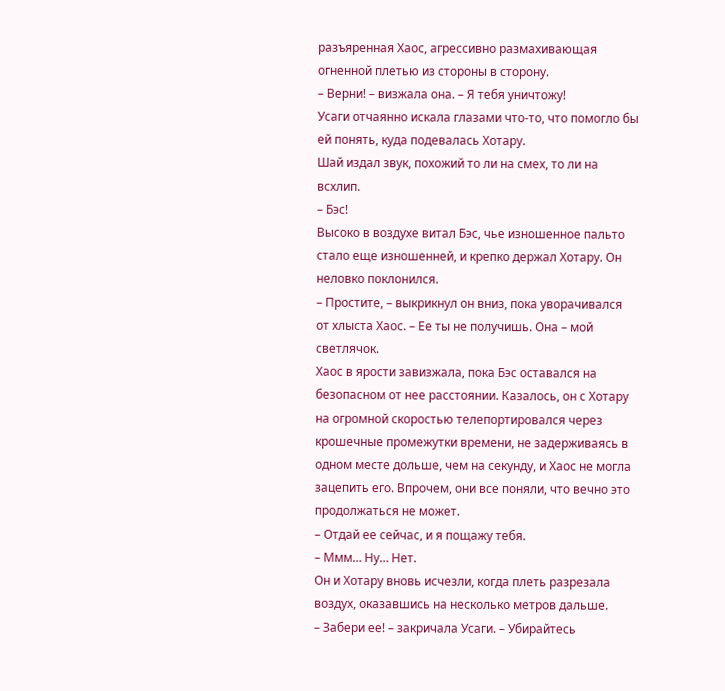разъяренная Хаос, агрессивно размахивающая огненной плетью из стороны в сторону.
– Верни! – визжала она. – Я тебя уничтожу!
Усаги отчаянно искала глазами что-то, что помогло бы ей понять, куда подевалась Хотару.
Шай издал звук, похожий то ли на смех, то ли на всхлип.
– Бэс!
Высоко в воздухе витал Бэс, чье изношенное пальто стало еще изношенней, и крепко держал Хотару. Он неловко поклонился.
– Простите, – выкрикнул он вниз, пока уворачивался от хлыста Хаос. – Ее ты не получишь. Она – мой светлячок.
Хаос в ярости завизжала, пока Бэс оставался на безопасном от нее расстоянии. Казалось, он с Хотару на огромной скоростью телепортировался через крошечные промежутки времени, не задерживаясь в одном месте дольше, чем на секунду, и Хаос не могла зацепить его. Впрочем, они все поняли, что вечно это продолжаться не может.
– Отдай ее сейчас, и я пощажу тебя.
– Ммм… Ну… Нет.
Он и Хотару вновь исчезли, когда плеть разрезала воздух, оказавшись на несколько метров дальше.
– Забери ее! – закричала Усаги. – Убирайтесь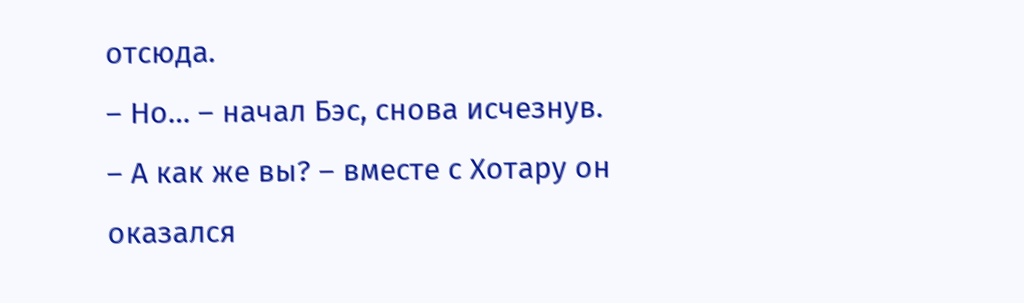отсюда.
– Но… – начал Бэс, снова исчезнув. – А как же вы? – вместе с Хотару он оказался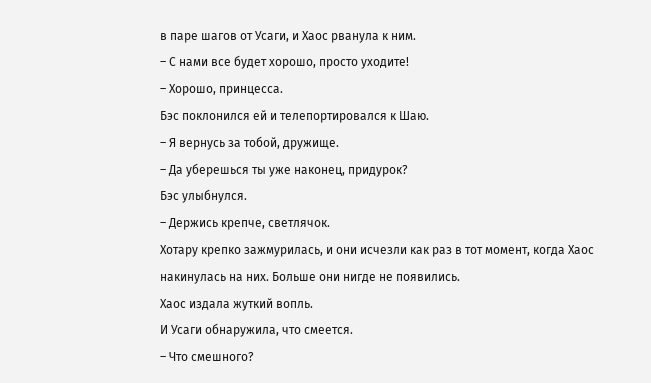в паре шагов от Усаги, и Хаос рванула к ним.
– С нами все будет хорошо, просто уходите!
– Хорошо, принцесса.
Бэс поклонился ей и телепортировался к Шаю.
– Я вернусь за тобой, дружище.
– Да уберешься ты уже наконец, придурок?
Бэс улыбнулся.
– Держись крепче, светлячок.
Хотару крепко зажмурилась, и они исчезли как раз в тот момент, когда Хаос накинулась на них. Больше они нигде не появились.
Хаос издала жуткий вопль.
И Усаги обнаружила, что смеется.
– Что смешного?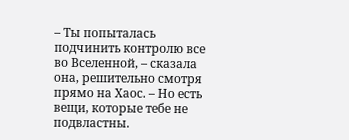– Ты попыталась подчинить контролю все во Вселенной, – сказала она, решительно смотря прямо на Хаос. – Но есть вещи, которые тебе не подвластны.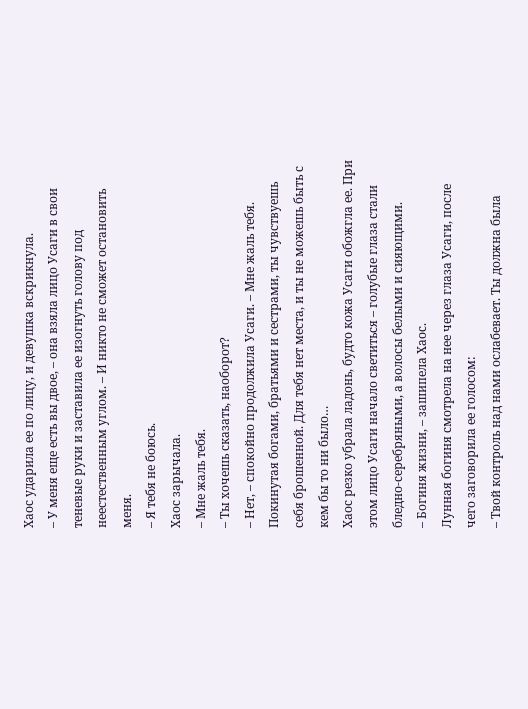Хаос ударила ее по лицу, и девушка вскрикнула.
– У меня еще есть вы двое, – она взяла лицо Усаги в свои теневые руки и заставила ее изогнуть голову под неестественным углом. – И никто не сможет остановить меня.
– Я тебя не боюсь.
Хаос зарычала.
– Мне жаль тебя.
– Ты хочешь сказать, наоборот?
– Нет, – спокойно продолжила Усаги. – Мне жаль тебя. Покинутая богами, братьями и сестрами, ты чувствуешь себя брошенной. Для тебя нет места, и ты не можешь быть с кем бы то ни было…
Хаос резко убрала ладонь, будто кожа Усаги обожгла ее. При этом лицо Усаги начало светиться – голубые глаза стали бледно-серебряными, а волосы белыми и сияющими.
– Богиня жизни, – зашипела Хаос.
Лунная богиня смотрела на нее через глаза Усаги, после чего заговорила ее голосом:
– Твой контроль над нами ослабевает. Ты должна была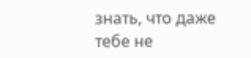знать, что даже тебе не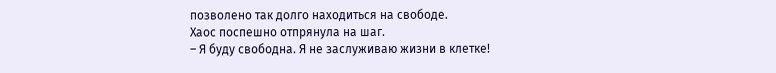позволено так долго находиться на свободе.
Хаос поспешно отпрянула на шаг.
– Я буду свободна. Я не заслуживаю жизни в клетке!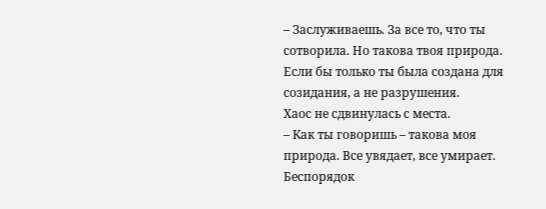– Заслуживаешь. За все то, что ты сотворила. Но такова твоя природа. Если бы только ты была создана для созидания, а не разрушения.
Хаос не сдвинулась с места.
– Как ты говоришь – такова моя природа. Все увядает, все умирает. Беспорядок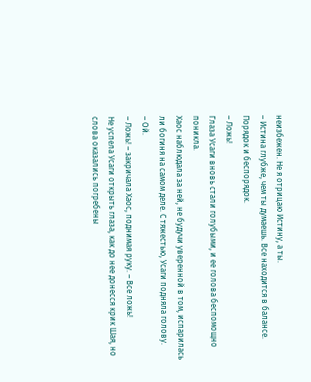неизбежен. Не я отрицаю Истину, а ты.
– Истина глубже, чем ты думаешь. Все находится в балансе. Порядок и беспорядок.
– Ложь!
Глаза Усаги вновь стали голубыми, и ее голова беспомощно поникла.
Хаос наблюдала за ней, не будучи уверенной в том, испарилась ли богиня на самом деле. С тяжестью, Усаги подняла голову.
– Ой.
– Ложь! – закричала Хаос, поднимая руку. – Все ложь!
Не успела Усаги открыть глаза, как до нее донесся крик Шая, но слова оказались погребены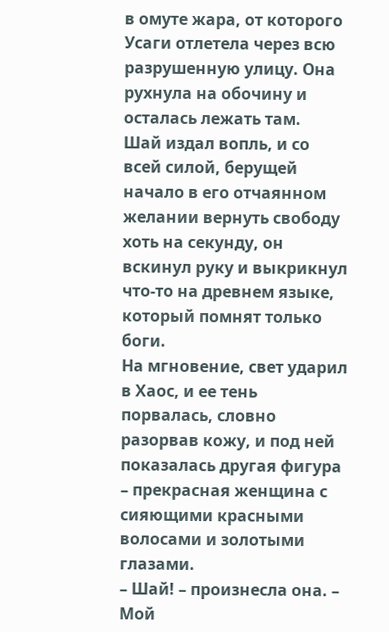в омуте жара, от которого Усаги отлетела через всю разрушенную улицу. Она рухнула на обочину и осталась лежать там.
Шай издал вопль, и со всей силой, берущей начало в его отчаянном желании вернуть свободу хоть на секунду, он вскинул руку и выкрикнул что-то на древнем языке, который помнят только боги.
На мгновение, свет ударил в Хаос, и ее тень порвалась, словно разорвав кожу, и под ней показалась другая фигура – прекрасная женщина с сияющими красными волосами и золотыми глазами.
– Шай! – произнесла она. – Мой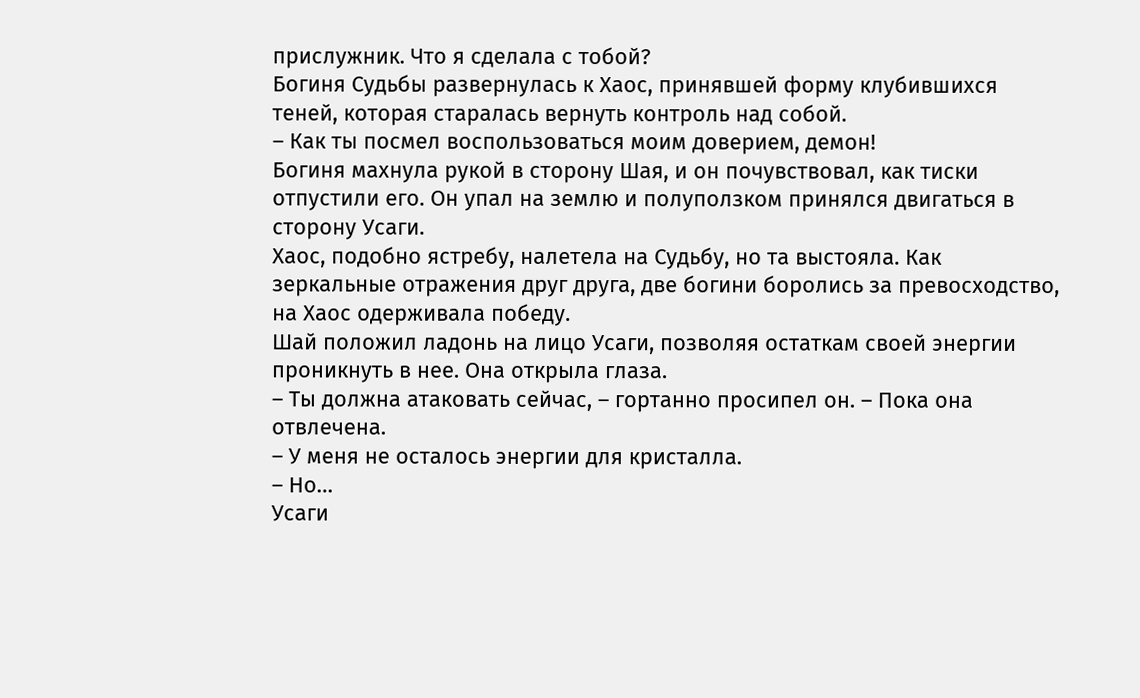прислужник. Что я сделала с тобой?
Богиня Судьбы развернулась к Хаос, принявшей форму клубившихся теней, которая старалась вернуть контроль над собой.
– Как ты посмел воспользоваться моим доверием, демон!
Богиня махнула рукой в сторону Шая, и он почувствовал, как тиски отпустили его. Он упал на землю и полуползком принялся двигаться в сторону Усаги.
Хаос, подобно ястребу, налетела на Судьбу, но та выстояла. Как зеркальные отражения друг друга, две богини боролись за превосходство, на Хаос одерживала победу.
Шай положил ладонь на лицо Усаги, позволяя остаткам своей энергии проникнуть в нее. Она открыла глаза.
– Ты должна атаковать сейчас, – гортанно просипел он. – Пока она отвлечена.
– У меня не осталось энергии для кристалла.
– Но…
Усаги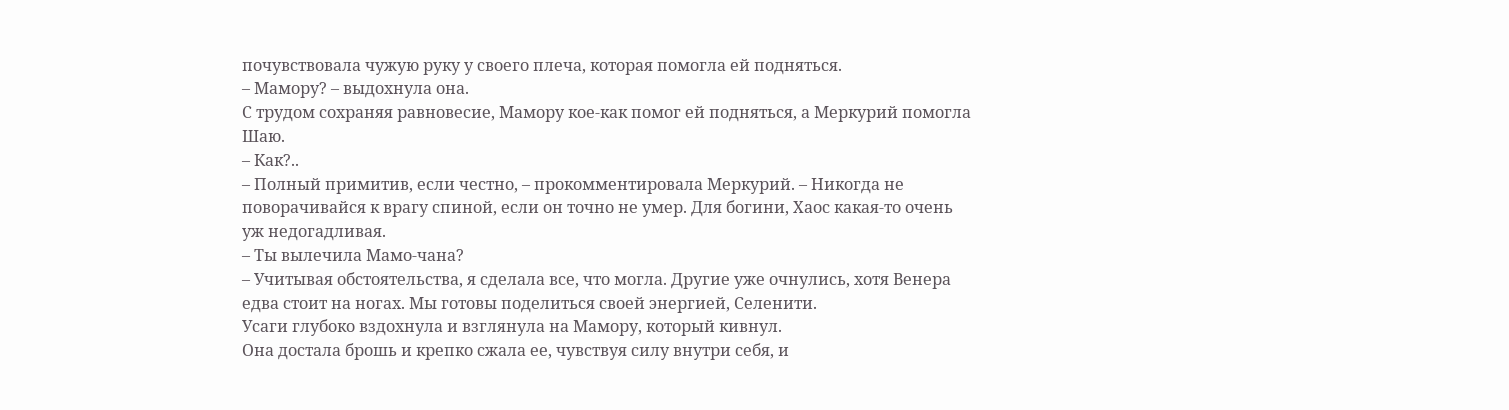почувствовала чужую руку у своего плеча, которая помогла ей подняться.
– Мамору? – выдохнула она.
С трудом сохраняя равновесие, Мамору кое-как помог ей подняться, а Меркурий помогла Шаю.
– Как?..
– Полный примитив, если честно, – прокомментировала Меркурий. – Никогда не поворачивайся к врагу спиной, если он точно не умер. Для богини, Хаос какая-то очень уж недогадливая.
– Ты вылечила Мамо-чана?
– Учитывая обстоятельства, я сделала все, что могла. Другие уже очнулись, хотя Венера едва стоит на ногах. Мы готовы поделиться своей энергией, Селенити.
Усаги глубоко вздохнула и взглянула на Мамору, который кивнул.
Она достала брошь и крепко сжала ее, чувствуя силу внутри себя, и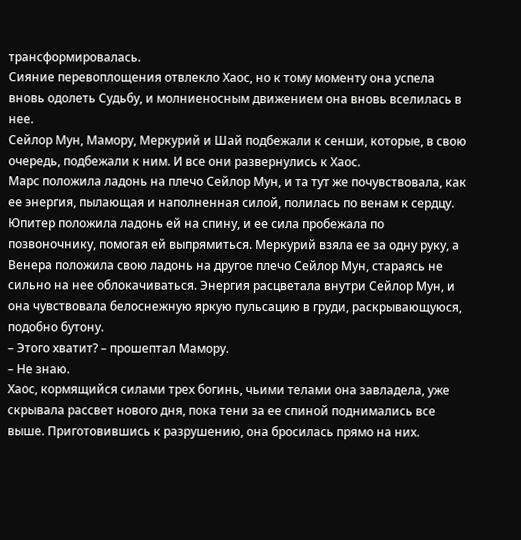трансформировалась.
Сияние перевоплощения отвлекло Хаос, но к тому моменту она успела вновь одолеть Судьбу, и молниеносным движением она вновь вселилась в нее.
Сейлор Мун, Мамору, Меркурий и Шай подбежали к сенши, которые, в свою очередь, подбежали к ним. И все они развернулись к Хаос.
Марс положила ладонь на плечо Сейлор Мун, и та тут же почувствовала, как ее энергия, пылающая и наполненная силой, полилась по венам к сердцу. Юпитер положила ладонь ей на спину, и ее сила пробежала по позвоночнику, помогая ей выпрямиться. Меркурий взяла ее за одну руку, а Венера положила свою ладонь на другое плечо Сейлор Мун, стараясь не сильно на нее облокачиваться. Энергия расцветала внутри Сейлор Мун, и она чувствовала белоснежную яркую пульсацию в груди, раскрывающуюся, подобно бутону.
– Этого хватит? – прошептал Мамору.
– Не знаю.
Хаос, кормящийся силами трех богинь, чьими телами она завладела, уже скрывала рассвет нового дня, пока тени за ее спиной поднимались все выше. Приготовившись к разрушению, она бросилась прямо на них.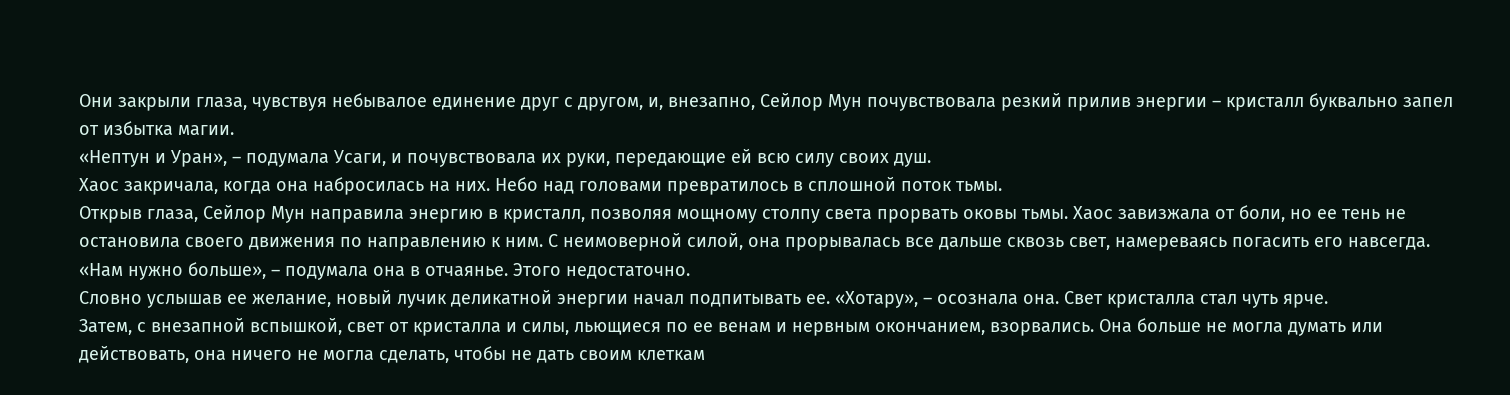Они закрыли глаза, чувствуя небывалое единение друг с другом, и, внезапно, Сейлор Мун почувствовала резкий прилив энергии – кристалл буквально запел от избытка магии.
«Нептун и Уран», – подумала Усаги, и почувствовала их руки, передающие ей всю силу своих душ.
Хаос закричала, когда она набросилась на них. Небо над головами превратилось в сплошной поток тьмы.
Открыв глаза, Сейлор Мун направила энергию в кристалл, позволяя мощному столпу света прорвать оковы тьмы. Хаос завизжала от боли, но ее тень не остановила своего движения по направлению к ним. С неимоверной силой, она прорывалась все дальше сквозь свет, намереваясь погасить его навсегда.
«Нам нужно больше», – подумала она в отчаянье. Этого недостаточно.
Словно услышав ее желание, новый лучик деликатной энергии начал подпитывать ее. «Хотару», – осознала она. Свет кристалла стал чуть ярче.
Затем, с внезапной вспышкой, свет от кристалла и силы, льющиеся по ее венам и нервным окончанием, взорвались. Она больше не могла думать или действовать, она ничего не могла сделать, чтобы не дать своим клеткам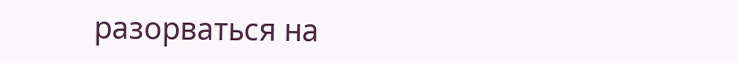разорваться на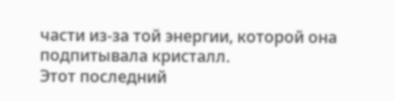части из-за той энергии, которой она подпитывала кристалл.
Этот последний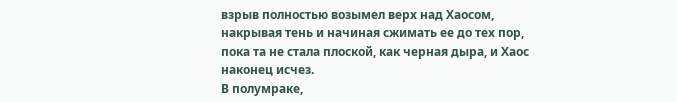взрыв полностью возымел верх над Хаосом, накрывая тень и начиная сжимать ее до тех пор, пока та не стала плоской, как черная дыра, и Хаос наконец исчез.
В полумраке,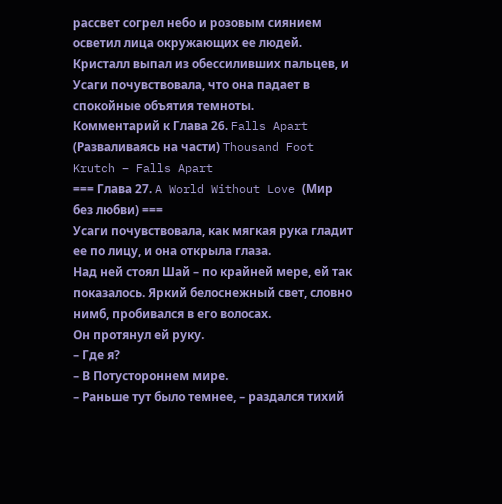рассвет согрел небо и розовым сиянием осветил лица окружающих ее людей.
Кристалл выпал из обессиливших пальцев, и Усаги почувствовала, что она падает в спокойные объятия темноты.
Комментарий к Глава 26. Falls Apart (Разваливаясь на части) Thousand Foot Krutch – Falls Apart
=== Глава 27. A World Without Love (Мир без любви) ===
Усаги почувствовала, как мягкая рука гладит ее по лицу, и она открыла глаза.
Над ней стоял Шай – по крайней мере, ей так показалось. Яркий белоснежный свет, словно нимб, пробивался в его волосах.
Он протянул ей руку.
– Где я?
– В Потустороннем мире.
– Раньше тут было темнее, – раздался тихий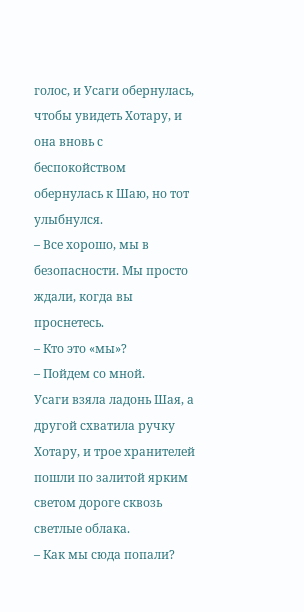голос, и Усаги обернулась, чтобы увидеть Хотару, и она вновь с беспокойством обернулась к Шаю, но тот улыбнулся.
– Все хорошо, мы в безопасности. Мы просто ждали, когда вы проснетесь.
– Кто это «мы»?
– Пойдем со мной.
Усаги взяла ладонь Шая, а другой схватила ручку Хотару, и трое хранителей пошли по залитой ярким светом дороге сквозь светлые облака.
– Как мы сюда попали?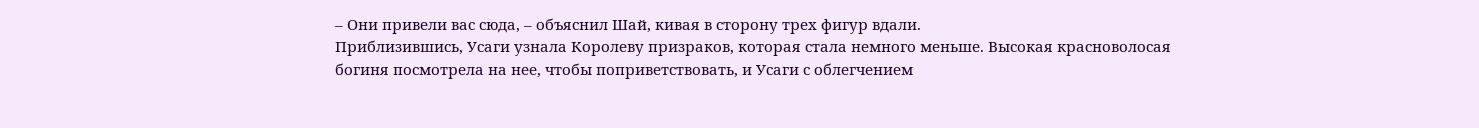– Они привели вас сюда, – объяснил Шай, кивая в сторону трех фигур вдали.
Приблизившись, Усаги узнала Королеву призраков, которая стала немного меньше. Высокая красноволосая богиня посмотрела на нее, чтобы поприветствовать, и Усаги с облегчением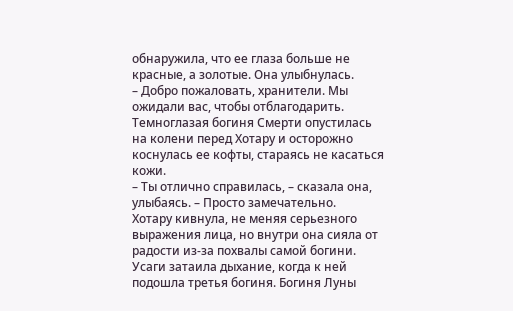обнаружила, что ее глаза больше не красные, а золотые. Она улыбнулась.
– Добро пожаловать, хранители. Мы ожидали вас, чтобы отблагодарить.
Темноглазая богиня Смерти опустилась на колени перед Хотару и осторожно коснулась ее кофты, стараясь не касаться кожи.
– Ты отлично справилась, – сказала она, улыбаясь. – Просто замечательно.
Хотару кивнула, не меняя серьезного выражения лица, но внутри она сияла от радости из-за похвалы самой богини.
Усаги затаила дыхание, когда к ней подошла третья богиня. Богиня Луны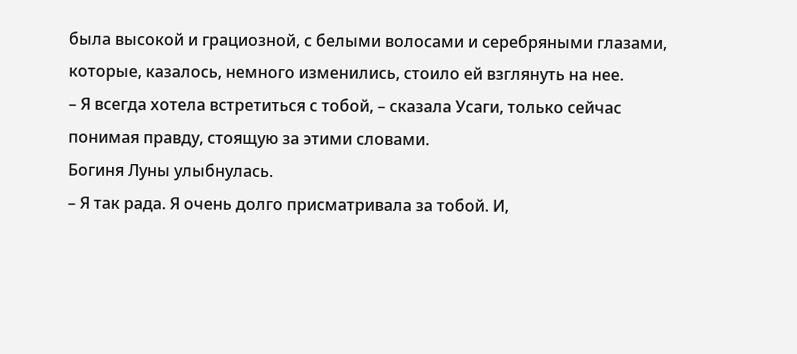была высокой и грациозной, с белыми волосами и серебряными глазами, которые, казалось, немного изменились, стоило ей взглянуть на нее.
– Я всегда хотела встретиться с тобой, – сказала Усаги, только сейчас понимая правду, стоящую за этими словами.
Богиня Луны улыбнулась.
– Я так рада. Я очень долго присматривала за тобой. И,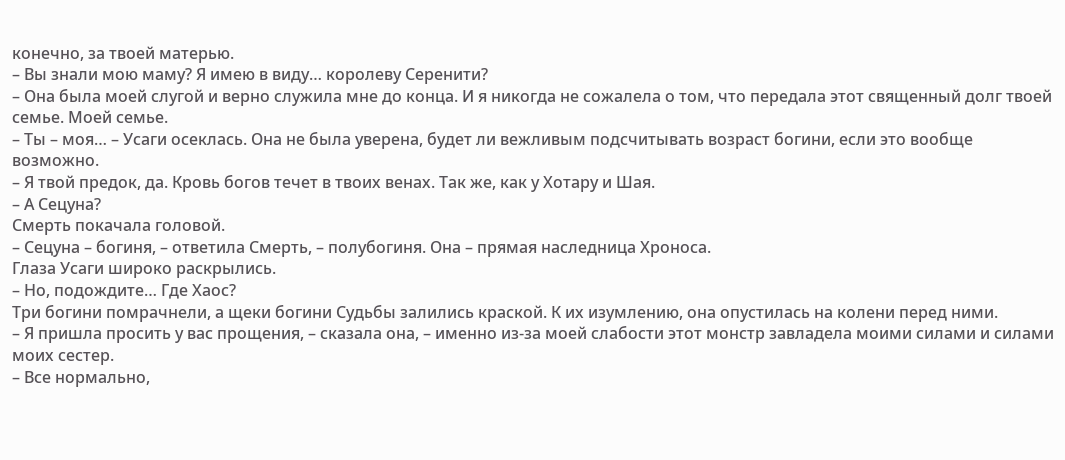конечно, за твоей матерью.
– Вы знали мою маму? Я имею в виду… королеву Серенити?
– Она была моей слугой и верно служила мне до конца. И я никогда не сожалела о том, что передала этот священный долг твоей семье. Моей семье.
– Ты – моя… – Усаги осеклась. Она не была уверена, будет ли вежливым подсчитывать возраст богини, если это вообще возможно.
– Я твой предок, да. Кровь богов течет в твоих венах. Так же, как у Хотару и Шая.
– А Сецуна?
Смерть покачала головой.
– Сецуна – богиня, – ответила Смерть, – полубогиня. Она – прямая наследница Хроноса.
Глаза Усаги широко раскрылись.
– Но, подождите… Где Хаос?
Три богини помрачнели, а щеки богини Судьбы залились краской. К их изумлению, она опустилась на колени перед ними.
– Я пришла просить у вас прощения, – сказала она, – именно из-за моей слабости этот монстр завладела моими силами и силами моих сестер.
– Все нормально,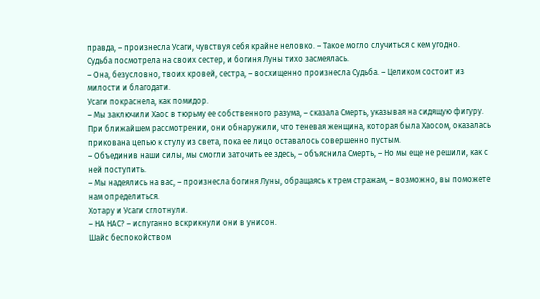правда, – произнесла Усаги, чувствуя себя крайне неловко. – Такое могло случиться с кем угодно.
Судьба посмотрела на своих сестер, и богиня Луны тихо засмеялась.
– Она, безусловно, твоих кровей, сестра, – восхищенно произнесла Судьба. – Целиком состоит из милости и благодати.
Усаги покраснела, как помидор.
– Мы заключили Хаос в тюрьму ее собственного разума, – сказала Смерть, указывая на сидящую фигуру. При ближайшем рассмотрении, они обнаружили, что теневая женщина, которая была Хаосом, оказалась прикована цепью к стулу из света, пока ее лицо оставалось совершенно пустым.
– Объединив наши силы, мы смогли заточить ее здесь, – объяснила Смерть, – Но мы еще не решили, как с ней поступить.
– Мы надеялись на вас, – произнесла богиня Луны, обращаясь к трем стражам, – возможно, вы поможете нам определиться.
Хотару и Усаги сглотнули.
– НА НАС? – испуганно вскрикнули они в унисон.
Шайс беспокойством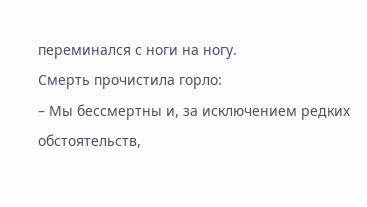переминался с ноги на ногу.
Смерть прочистила горло:
– Мы бессмертны и, за исключением редких обстоятельств,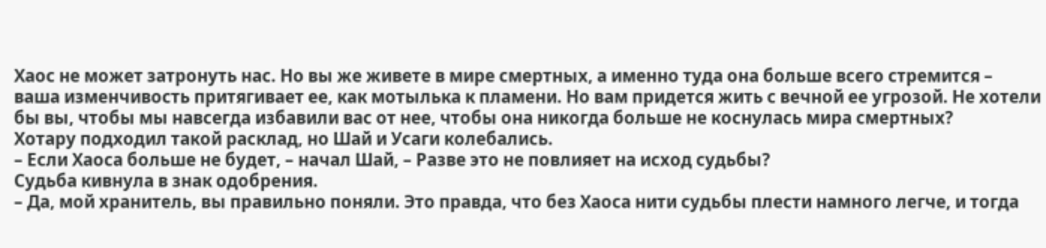Хаос не может затронуть нас. Но вы же живете в мире смертных, а именно туда она больше всего стремится – ваша изменчивость притягивает ее, как мотылька к пламени. Но вам придется жить с вечной ее угрозой. Не хотели бы вы, чтобы мы навсегда избавили вас от нее, чтобы она никогда больше не коснулась мира смертных?
Хотару подходил такой расклад, но Шай и Усаги колебались.
– Если Хаоса больше не будет, – начал Шай, – Разве это не повлияет на исход судьбы?
Судьба кивнула в знак одобрения.
– Да, мой хранитель, вы правильно поняли. Это правда, что без Хаоса нити судьбы плести намного легче, и тогда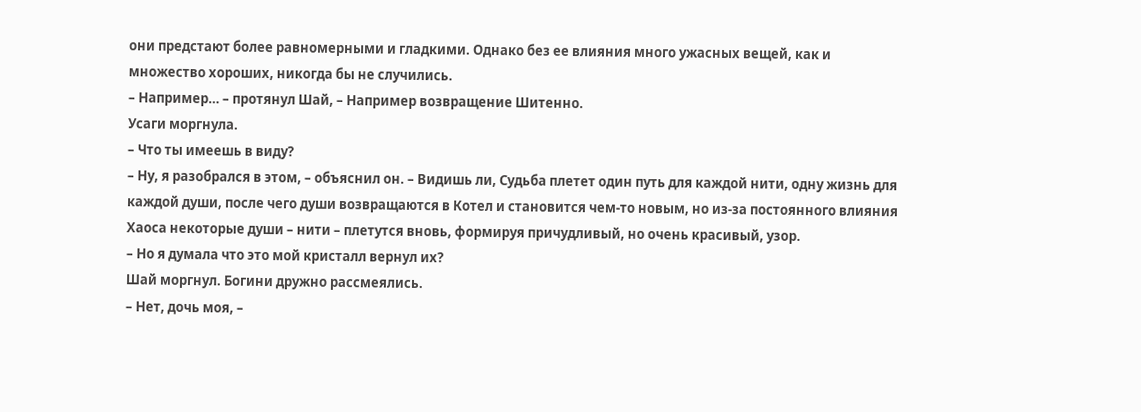они предстают более равномерными и гладкими. Однако без ее влияния много ужасных вещей, как и множество хороших, никогда бы не случились.
– Например… – протянул Шай, – Например возвращение Шитенно.
Усаги моргнула.
– Что ты имеешь в виду?
– Ну, я разобрался в этом, – объяснил он. – Видишь ли, Судьба плетет один путь для каждой нити, одну жизнь для каждой души, после чего души возвращаются в Котел и становится чем-то новым, но из-за постоянного влияния Хаоса некоторые души – нити – плетутся вновь, формируя причудливый, но очень красивый, узор.
– Но я думала что это мой кристалл вернул их?
Шай моргнул. Богини дружно рассмеялись.
– Нет, дочь моя, –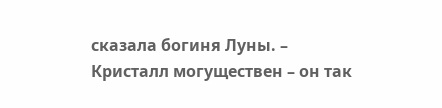сказала богиня Луны. – Кристалл могуществен – он так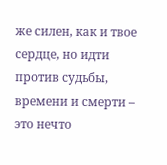же силен, как и твое сердце, но идти против судьбы, времени и смерти – это нечто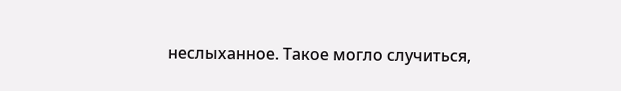неслыханное. Такое могло случиться,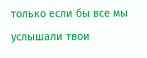только если бы все мы услышали твои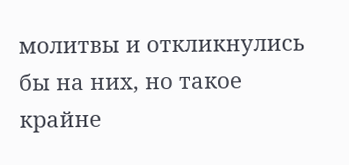молитвы и откликнулись бы на них, но такое крайне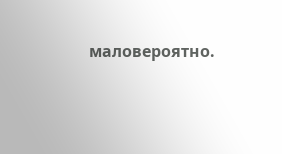маловероятно.